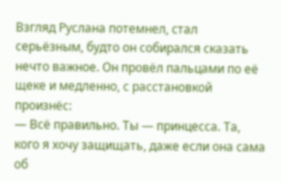Взгляд Руслана потемнел, стал серьёзным, будто он собирался сказать нечто важное. Он провёл пальцами по её щеке и медленно, с расстановкой произнёс:
— Всё правильно. Ты — принцесса. Та, кого я хочу защищать, даже если она сама об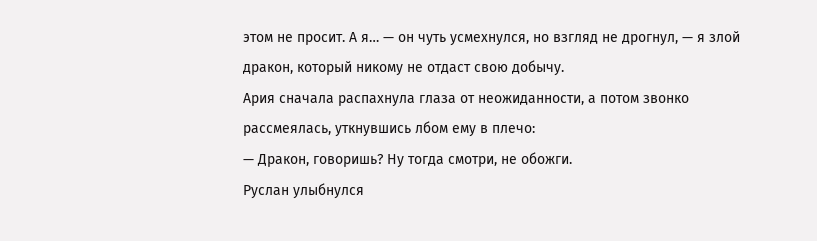этом не просит. А я… — он чуть усмехнулся, но взгляд не дрогнул, — я злой дракон, который никому не отдаст свою добычу.
Ария сначала распахнула глаза от неожиданности, а потом звонко рассмеялась, уткнувшись лбом ему в плечо:
— Дракон, говоришь? Ну тогда смотри, не обожги.
Руслан улыбнулся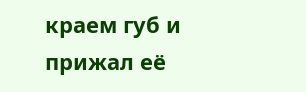краем губ и прижал её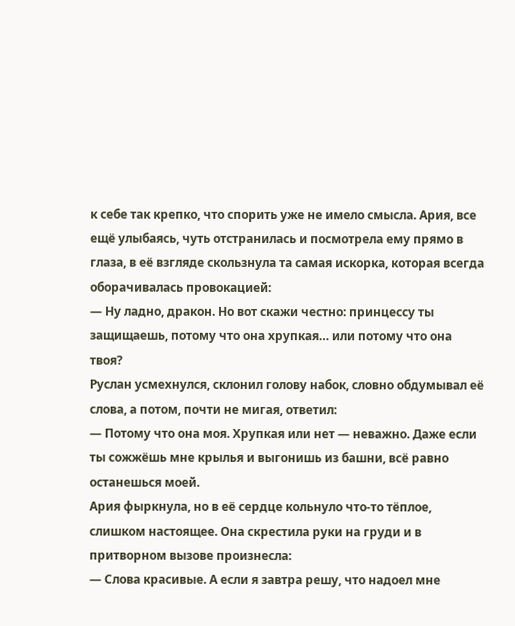к себе так крепко, что спорить уже не имело смысла. Ария, все ещё улыбаясь, чуть отстранилась и посмотрела ему прямо в глаза, в её взгляде скользнула та самая искорка, которая всегда оборачивалась провокацией:
— Ну ладно, дракон. Но вот скажи честно: принцессу ты защищаешь, потому что она хрупкая… или потому что она твоя?
Руслан усмехнулся, склонил голову набок, словно обдумывал её слова, а потом, почти не мигая, ответил:
— Потому что она моя. Хрупкая или нет — неважно. Даже если ты сожжёшь мне крылья и выгонишь из башни, всё равно останешься моей.
Ария фыркнула, но в её сердце кольнуло что-то тёплое, слишком настоящее. Она скрестила руки на груди и в притворном вызове произнесла:
— Слова красивые. А если я завтра решу, что надоел мне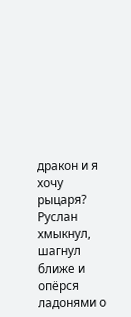дракон и я хочу рыцаря?
Руслан хмыкнул, шагнул ближе и опёрся ладонями о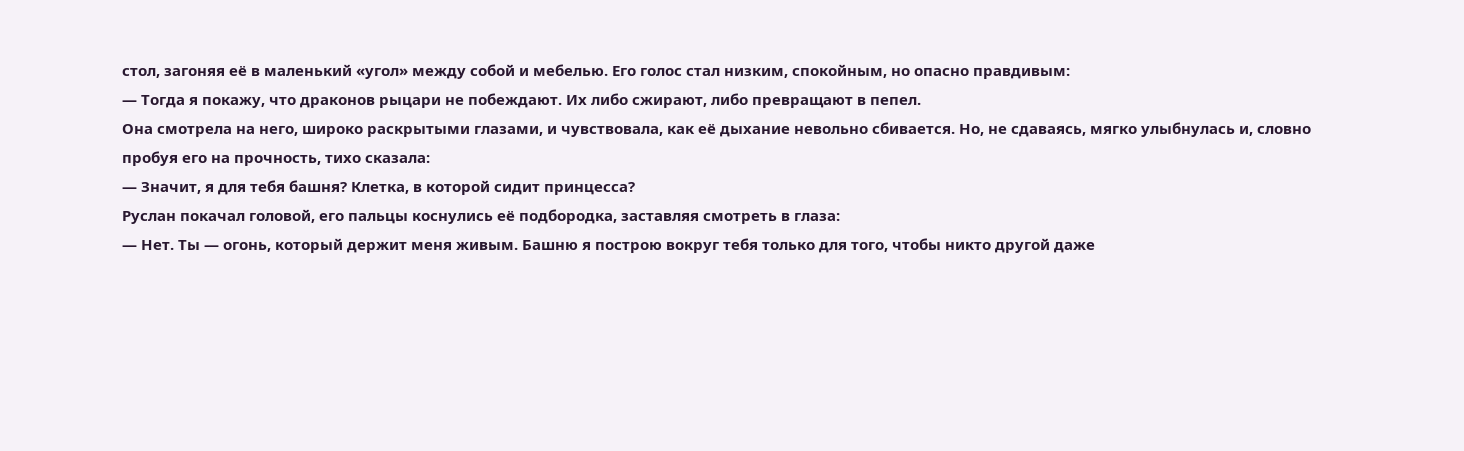стол, загоняя её в маленький «угол» между собой и мебелью. Его голос стал низким, спокойным, но опасно правдивым:
— Тогда я покажу, что драконов рыцари не побеждают. Их либо сжирают, либо превращают в пепел.
Она смотрела на него, широко раскрытыми глазами, и чувствовала, как её дыхание невольно сбивается. Но, не сдаваясь, мягко улыбнулась и, словно пробуя его на прочность, тихо сказала:
— Значит, я для тебя башня? Клетка, в которой сидит принцесса?
Руслан покачал головой, его пальцы коснулись её подбородка, заставляя смотреть в глаза:
— Нет. Ты — огонь, который держит меня живым. Башню я построю вокруг тебя только для того, чтобы никто другой даже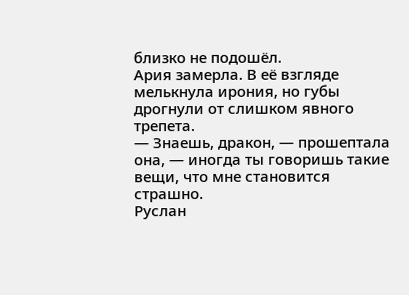близко не подошёл.
Ария замерла. В её взгляде мелькнула ирония, но губы дрогнули от слишком явного трепета.
— Знаешь, дракон, — прошептала она, — иногда ты говоришь такие вещи, что мне становится страшно.
Руслан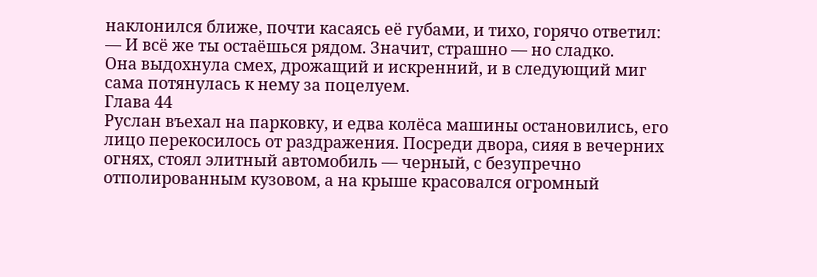наклонился ближе, почти касаясь её губами, и тихо, горячо ответил:
— И всё же ты остаёшься рядом. Значит, страшно — но сладко.
Она выдохнула смех, дрожащий и искренний, и в следующий миг сама потянулась к нему за поцелуем.
Глава 44
Руслан въехал на парковку, и едва колёса машины остановились, его лицо перекосилось от раздражения. Посреди двора, сияя в вечерних огнях, стоял элитный автомобиль — черный, с безупречно отполированным кузовом, а на крыше красовался огромный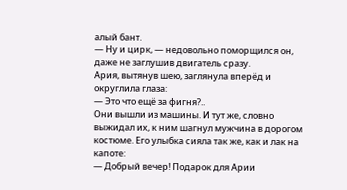алый бант.
— Ну и цирк, — недовольно поморщился он, даже не заглушив двигатель сразу.
Ария, вытянув шею, заглянула вперёд и округлила глаза:
— Это что ещё за фигня?..
Они вышли из машины. И тут же, словно выжидал их, к ним шагнул мужчина в дорогом костюме. Его улыбка сияла так же, как и лак на капоте:
— Добрый вечер! Подарок для Арии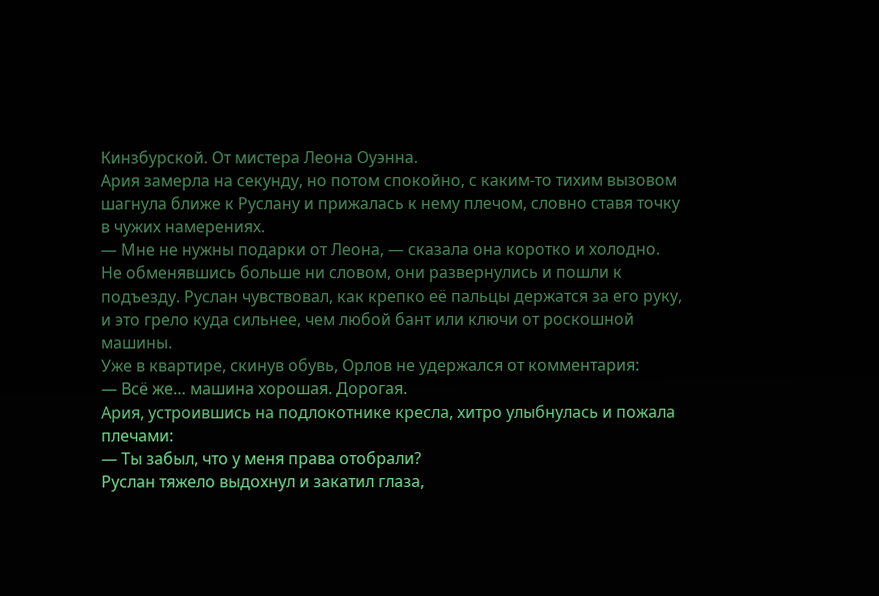Кинзбурской. От мистера Леона Оуэнна.
Ария замерла на секунду, но потом спокойно, с каким-то тихим вызовом шагнула ближе к Руслану и прижалась к нему плечом, словно ставя точку в чужих намерениях.
— Мне не нужны подарки от Леона, — сказала она коротко и холодно.
Не обменявшись больше ни словом, они развернулись и пошли к подъезду. Руслан чувствовал, как крепко её пальцы держатся за его руку, и это грело куда сильнее, чем любой бант или ключи от роскошной машины.
Уже в квартире, скинув обувь, Орлов не удержался от комментария:
— Всё же… машина хорошая. Дорогая.
Ария, устроившись на подлокотнике кресла, хитро улыбнулась и пожала плечами:
— Ты забыл, что у меня права отобрали?
Руслан тяжело выдохнул и закатил глаза,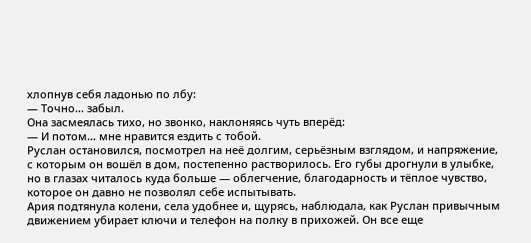хлопнув себя ладонью по лбу:
— Точно… забыл.
Она засмеялась тихо, но звонко, наклоняясь чуть вперёд:
— И потом… мне нравится ездить с тобой.
Руслан остановился, посмотрел на неё долгим, серьёзным взглядом, и напряжение, с которым он вошёл в дом, постепенно растворилось. Его губы дрогнули в улыбке, но в глазах читалось куда больше — облегчение, благодарность и тёплое чувство, которое он давно не позволял себе испытывать.
Ария подтянула колени, села удобнее и, щурясь, наблюдала, как Руслан привычным движением убирает ключи и телефон на полку в прихожей. Он все еще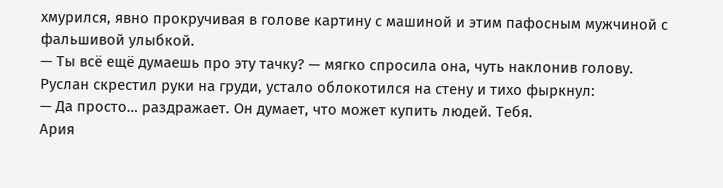хмурился, явно прокручивая в голове картину с машиной и этим пафосным мужчиной с фальшивой улыбкой.
— Ты всё ещё думаешь про эту тачку? — мягко спросила она, чуть наклонив голову.
Руслан скрестил руки на груди, устало облокотился на стену и тихо фыркнул:
— Да просто… раздражает. Он думает, что может купить людей. Тебя.
Ария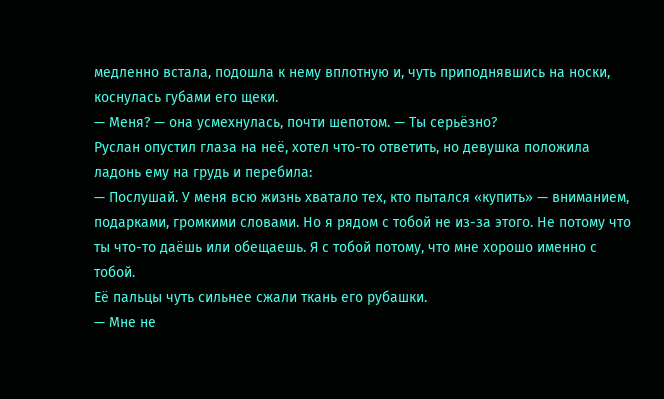медленно встала, подошла к нему вплотную и, чуть приподнявшись на носки, коснулась губами его щеки.
— Меня? — она усмехнулась, почти шепотом. — Ты серьёзно?
Руслан опустил глаза на неё, хотел что-то ответить, но девушка положила ладонь ему на грудь и перебила:
— Послушай. У меня всю жизнь хватало тех, кто пытался «купить» — вниманием, подарками, громкими словами. Но я рядом с тобой не из-за этого. Не потому что ты что-то даёшь или обещаешь. Я с тобой потому, что мне хорошо именно с тобой.
Её пальцы чуть сильнее сжали ткань его рубашки.
— Мне не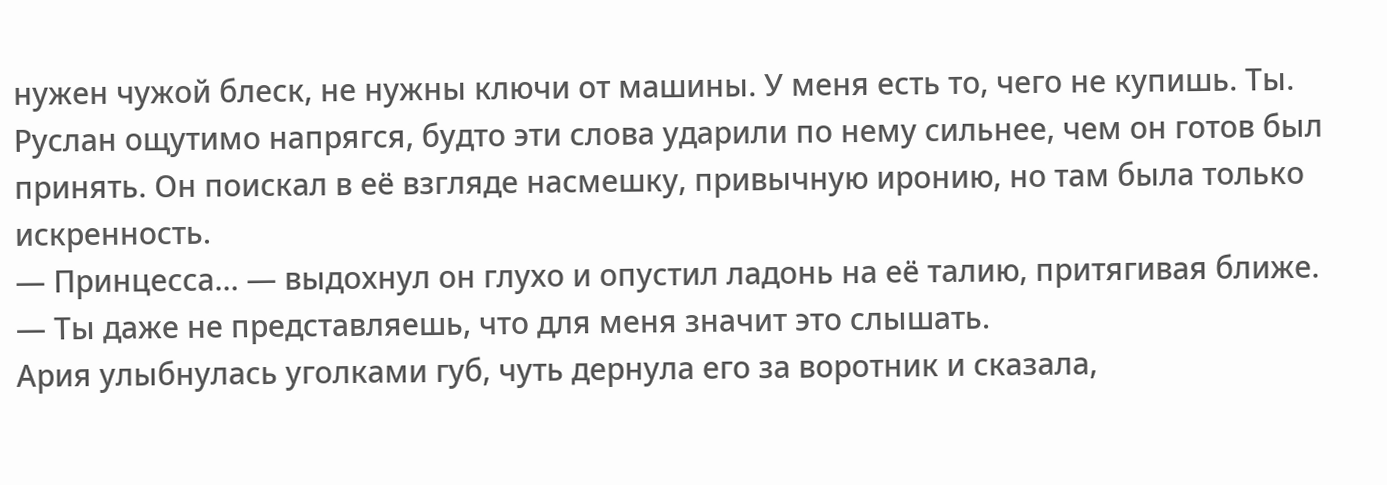нужен чужой блеск, не нужны ключи от машины. У меня есть то, чего не купишь. Ты.
Руслан ощутимо напрягся, будто эти слова ударили по нему сильнее, чем он готов был принять. Он поискал в её взгляде насмешку, привычную иронию, но там была только искренность.
— Принцесса… — выдохнул он глухо и опустил ладонь на её талию, притягивая ближе. — Ты даже не представляешь, что для меня значит это слышать.
Ария улыбнулась уголками губ, чуть дернула его за воротник и сказала,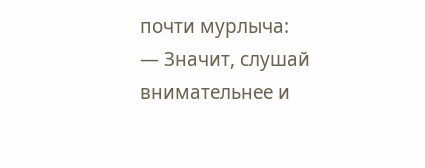почти мурлыча:
— Значит, слушай внимательнее и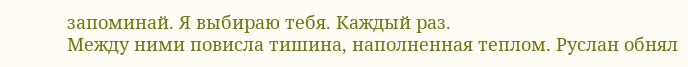запоминай. Я выбираю тебя. Каждый раз.
Между ними повисла тишина, наполненная теплом. Руслан обнял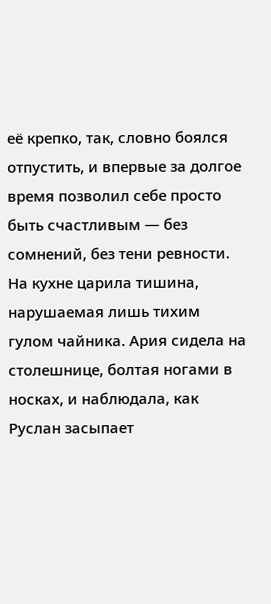её крепко, так, словно боялся отпустить, и впервые за долгое время позволил себе просто быть счастливым — без сомнений, без тени ревности.
На кухне царила тишина, нарушаемая лишь тихим гулом чайника. Ария сидела на столешнице, болтая ногами в носках, и наблюдала, как Руслан засыпает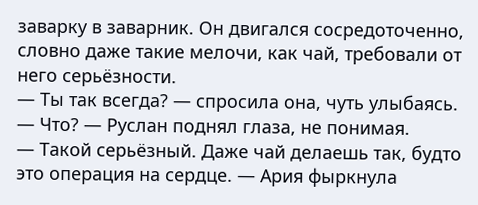заварку в заварник. Он двигался сосредоточенно, словно даже такие мелочи, как чай, требовали от него серьёзности.
— Ты так всегда? — спросила она, чуть улыбаясь.
— Что? — Руслан поднял глаза, не понимая.
— Такой серьёзный. Даже чай делаешь так, будто это операция на сердце. — Ария фыркнула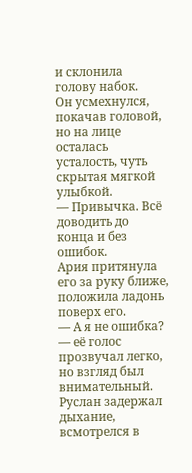и склонила голову набок.
Он усмехнулся, покачав головой, но на лице осталась усталость, чуть скрытая мягкой улыбкой.
— Привычка. Всё доводить до конца и без ошибок.
Ария притянула его за руку ближе, положила ладонь поверх его.
— А я не ошибка? — её голос прозвучал легко, но взгляд был внимательный.
Руслан задержал дыхание, всмотрелся в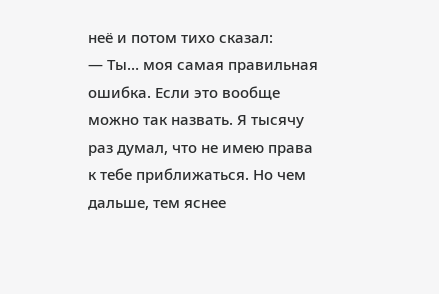неё и потом тихо сказал:
— Ты… моя самая правильная ошибка. Если это вообще можно так назвать. Я тысячу раз думал, что не имею права к тебе приближаться. Но чем дальше, тем яснее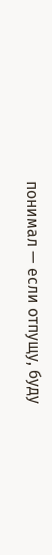понимал — если отпущу, буду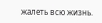жалеть всю жизнь.